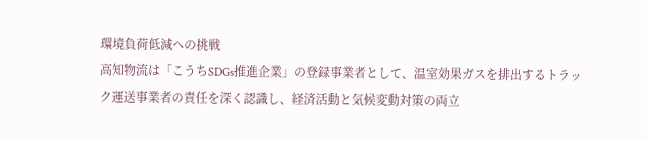環境負荷低減への挑戦
高知物流は「こうちSDGs推進企業」の登録事業者として、温室効果ガスを排出するトラック運送事業者の責任を深く認識し、経済活動と気候変動対策の両立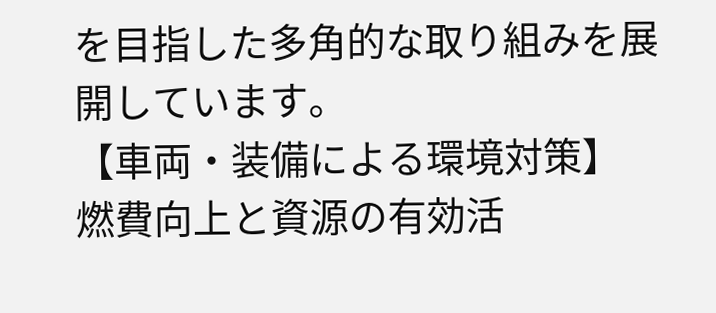を目指した多角的な取り組みを展開しています。
【車両・装備による環境対策】
燃費向上と資源の有効活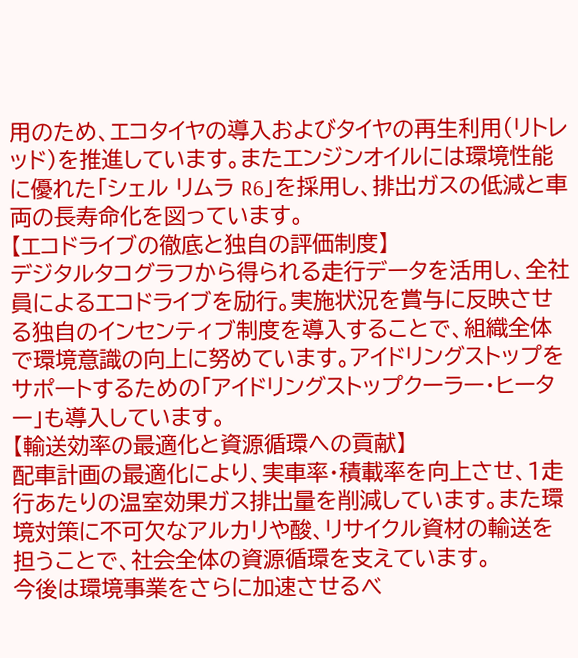用のため、エコタイヤの導入およびタイヤの再生利用(リトレッド)を推進しています。またエンジンオイルには環境性能に優れた「シェル リムラ R6」を採用し、排出ガスの低減と車両の長寿命化を図っています。
【エコドライブの徹底と独自の評価制度】
デジタルタコグラフから得られる走行データを活用し、全社員によるエコドライブを励行。実施状況を賞与に反映させる独自のインセンティブ制度を導入することで、組織全体で環境意識の向上に努めています。アイドリングストップをサポートするための「アイドリングストップクーラー・ヒーター」も導入しています。
【輸送効率の最適化と資源循環への貢献】
配車計画の最適化により、実車率・積載率を向上させ、1走行あたりの温室効果ガス排出量を削減しています。また環境対策に不可欠なアルカリや酸、リサイクル資材の輸送を担うことで、社会全体の資源循環を支えています。
今後は環境事業をさらに加速させるべ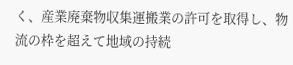く、産業廃棄物収集運搬業の許可を取得し、物流の枠を超えて地域の持続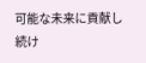可能な未来に貢献し続け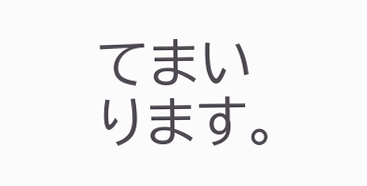てまいります。